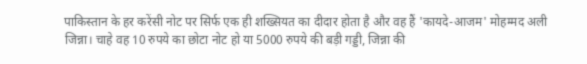पाकिस्तान के हर करेंसी नोट पर सिर्फ एक ही शख्सियत का दीदार होता है और वह हैं 'कायदे-आजम' मोहम्मद अली जिन्ना। चाहे वह 10 रुपये का छोटा नोट हो या 5000 रुपये की बड़ी गड्डी, जिन्ना की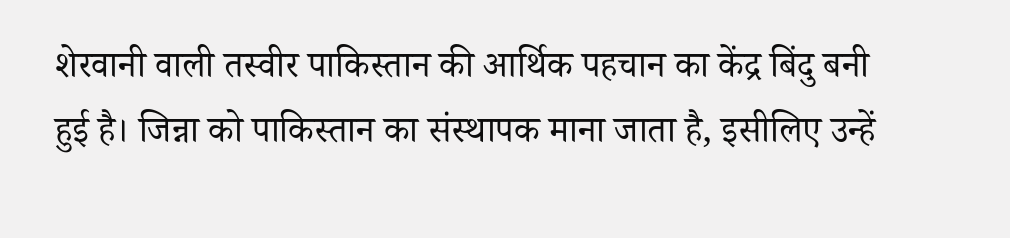शेरवानी वाली तस्वीर पाकिस्तान की आर्थिक पहचान का केंद्र बिंदु बनी हुई है। जिन्ना को पाकिस्तान का संस्थापक माना जाता है, इसीलिए उन्हें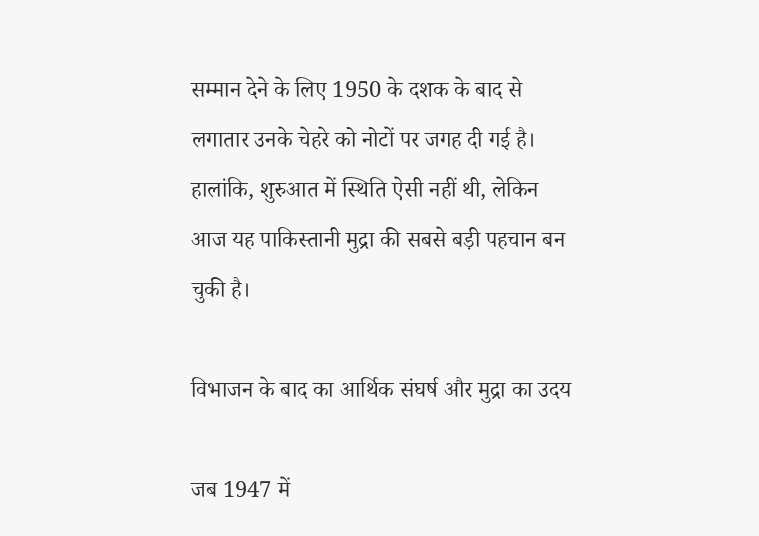सम्मान देने के लिए 1950 के दशक के बाद से लगातार उनके चेहरे को नोटों पर जगह दी गई है। हालांकि, शुरुआत में स्थिति ऐसी नहीं थी, लेकिन आज यह पाकिस्तानी मुद्रा की सबसे बड़ी पहचान बन चुकी है।

विभाजन के बाद का आर्थिक संघर्ष और मुद्रा का उदय

जब 1947 में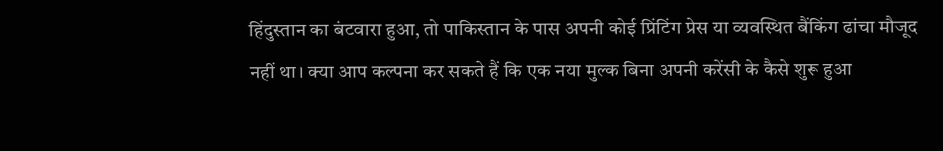हिंदुस्तान का बंटवारा हुआ, तो पाकिस्तान के पास अपनी कोई प्रिंटिंग प्रेस या व्यवस्थित बैंकिंग ढांचा मौजूद नहीं था। क्या आप कल्पना कर सकते हैं कि एक नया मुल्क बिना अपनी करेंसी के कैसे शुरू हुआ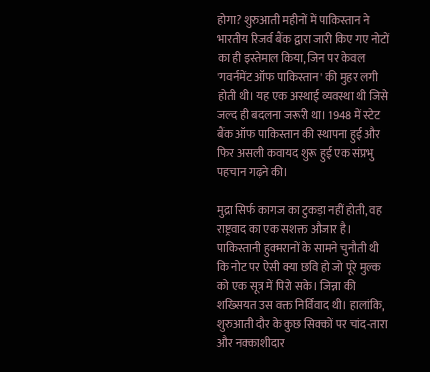होगा? शुरुआती महीनों में पाकिस्तान ने भारतीय रिजर्व बैंक द्वारा जारी किए गए नोटों का ही इस्तेमाल किया, जिन पर केवल 'गवर्नमेंट ऑफ पाकिस्तान' की मुहर लगी होती थी। यह एक अस्थाई व्यवस्था थी जिसे जल्द ही बदलना जरूरी था। 1948 में स्टेट बैंक ऑफ पाकिस्तान की स्थापना हुई और फिर असली कवायद शुरू हुई एक संप्रभु पहचान गढ़ने की।

मुद्रा सिर्फ कागज का टुकड़ा नहीं होती, वह राष्ट्रवाद का एक सशक्त औजार है। पाकिस्तानी हुक्मरानों के सामने चुनौती थी कि नोट पर ऐसी क्या छवि हो जो पूरे मुल्क को एक सूत्र में पिरो सके। जिन्ना की शख्सियत उस वक्त निर्विवाद थी। हालांकि, शुरुआती दौर के कुछ सिक्कों पर चांद-तारा और नक्काशीदार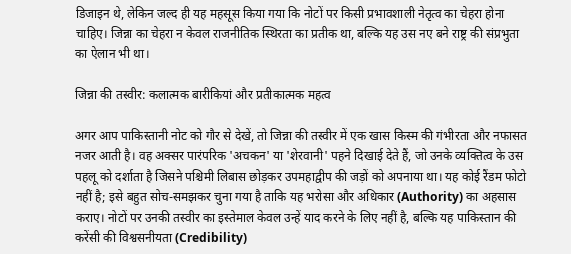डिजाइन थे, लेकिन जल्द ही यह महसूस किया गया कि नोटों पर किसी प्रभावशाली नेतृत्व का चेहरा होना चाहिए। जिन्ना का चेहरा न केवल राजनीतिक स्थिरता का प्रतीक था, बल्कि यह उस नए बने राष्ट्र की संप्रभुता का ऐलान भी था।

जिन्ना की तस्वीर: कलात्मक बारीकियां और प्रतीकात्मक महत्व

अगर आप पाकिस्तानी नोट को गौर से देखें, तो जिन्ना की तस्वीर में एक खास किस्म की गंभीरता और नफासत नजर आती है। वह अक्सर पारंपरिक 'अचकन' या 'शेरवानी' पहने दिखाई देते हैं, जो उनके व्यक्तित्व के उस पहलू को दर्शाता है जिसने पश्चिमी लिबास छोड़कर उपमहाद्वीप की जड़ों को अपनाया था। यह कोई रैंडम फोटो नहीं है; इसे बहुत सोच-समझकर चुना गया है ताकि यह भरोसा और अधिकार (Authority) का अहसास कराए। नोटों पर उनकी तस्वीर का इस्तेमाल केवल उन्हें याद करने के लिए नहीं है, बल्कि यह पाकिस्तान की करेंसी की विश्वसनीयता (Credibility)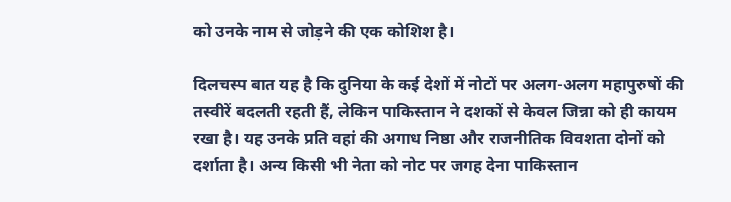को उनके नाम से जोड़ने की एक कोशिश है।

दिलचस्प बात यह है कि दुनिया के कई देशों में नोटों पर अलग-अलग महापुरुषों की तस्वीरें बदलती रहती हैं, लेकिन पाकिस्तान ने दशकों से केवल जिन्ना को ही कायम रखा है। यह उनके प्रति वहां की अगाध निष्ठा और राजनीतिक विवशता दोनों को दर्शाता है। अन्य किसी भी नेता को नोट पर जगह देना पाकिस्तान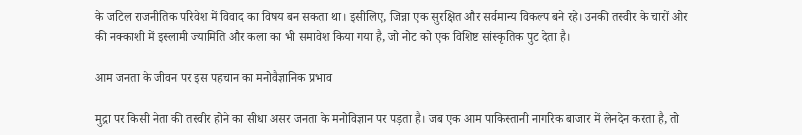के जटिल राजनीतिक परिवेश में विवाद का विषय बन सकता था। इसीलिए, जिन्ना एक सुरक्षित और सर्वमान्य विकल्प बने रहे। उनकी तस्वीर के चारों ओर की नक्काशी में इस्लामी ज्यामिति और कला का भी समावेश किया गया है, जो नोट को एक विशिष्ट सांस्कृतिक पुट देता है।

आम जनता के जीवन पर इस पहचान का मनोवैज्ञानिक प्रभाव

मुद्रा पर किसी नेता की तस्वीर होने का सीधा असर जनता के मनोविज्ञान पर पड़ता है। जब एक आम पाकिस्तानी नागरिक बाजार में लेनदेन करता है, तो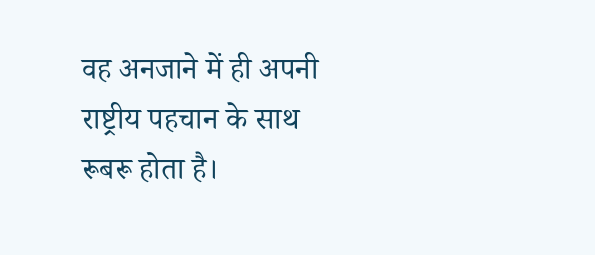वह अनजाने में ही अपनी राष्ट्रीय पहचान के साथ रूबरू होता है।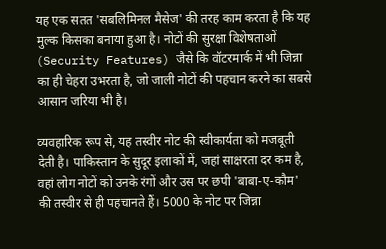यह एक सतत 'सबलिमिनल मैसेज' की तरह काम करता है कि यह मुल्क किसका बनाया हुआ है। नोटों की सुरक्षा विशेषताओं (Security Features) जैसे कि वॉटरमार्क में भी जिन्ना का ही चेहरा उभरता है, जो जाली नोटों की पहचान करने का सबसे आसान जरिया भी है।

व्यवहारिक रूप से, यह तस्वीर नोट की स्वीकार्यता को मजबूती देती है। पाकिस्तान के सुदूर इलाकों में, जहां साक्षरता दर कम है, वहां लोग नोटों को उनके रंगों और उस पर छपी 'बाबा-ए-कौम' की तस्वीर से ही पहचानते हैं। 5000 के नोट पर जिन्ना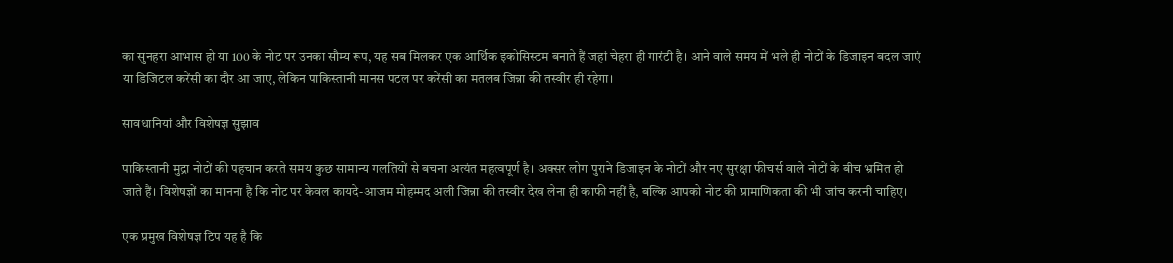का सुनहरा आभास हो या 100 के नोट पर उनका सौम्य रूप, यह सब मिलकर एक आर्थिक इकोसिस्टम बनाते हैं जहां चेहरा ही गारंटी है। आने वाले समय में भले ही नोटों के डिजाइन बदल जाएं या डिजिटल करेंसी का दौर आ जाए, लेकिन पाकिस्तानी मानस पटल पर करेंसी का मतलब जिन्ना की तस्वीर ही रहेगा।

सावधानियां और विशेषज्ञ सुझाव

पाकिस्तानी मुद्रा नोटों की पहचान करते समय कुछ सामान्य गलतियों से बचना अत्यंत महत्वपूर्ण है। अक्सर लोग पुराने डिजाइन के नोटों और नए सुरक्षा फीचर्स वाले नोटों के बीच भ्रमित हो जाते हैं। विशेषज्ञों का मानना है कि नोट पर केवल कायदे-आजम मोहम्मद अली जिन्ना की तस्वीर देख लेना ही काफी नहीं है, बल्कि आपको नोट की प्रामाणिकता की भी जांच करनी चाहिए।

एक प्रमुख विशेषज्ञ टिप यह है कि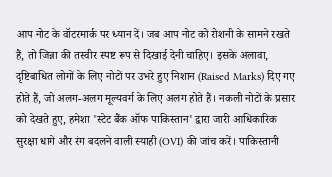आप नोट के वॉटरमार्क पर ध्यान दें। जब आप नोट को रोशनी के सामने रखते हैं, तो जिन्ना की तस्वीर स्पष्ट रूप से दिखाई देनी चाहिए। इसके अलावा, दृष्टिबाधित लोगों के लिए नोटों पर उभरे हुए निशान (Raised Marks) दिए गए होते हैं, जो अलग-अलग मूल्यवर्ग के लिए अलग होते हैं। नकली नोटों के प्रसार को देखते हुए, हमेशा 'स्टेट बैंक ऑफ पाकिस्तान' द्वारा जारी आधिकारिक सुरक्षा धागे और रंग बदलने वाली स्याही (OVI) की जांच करें। पाकिस्तानी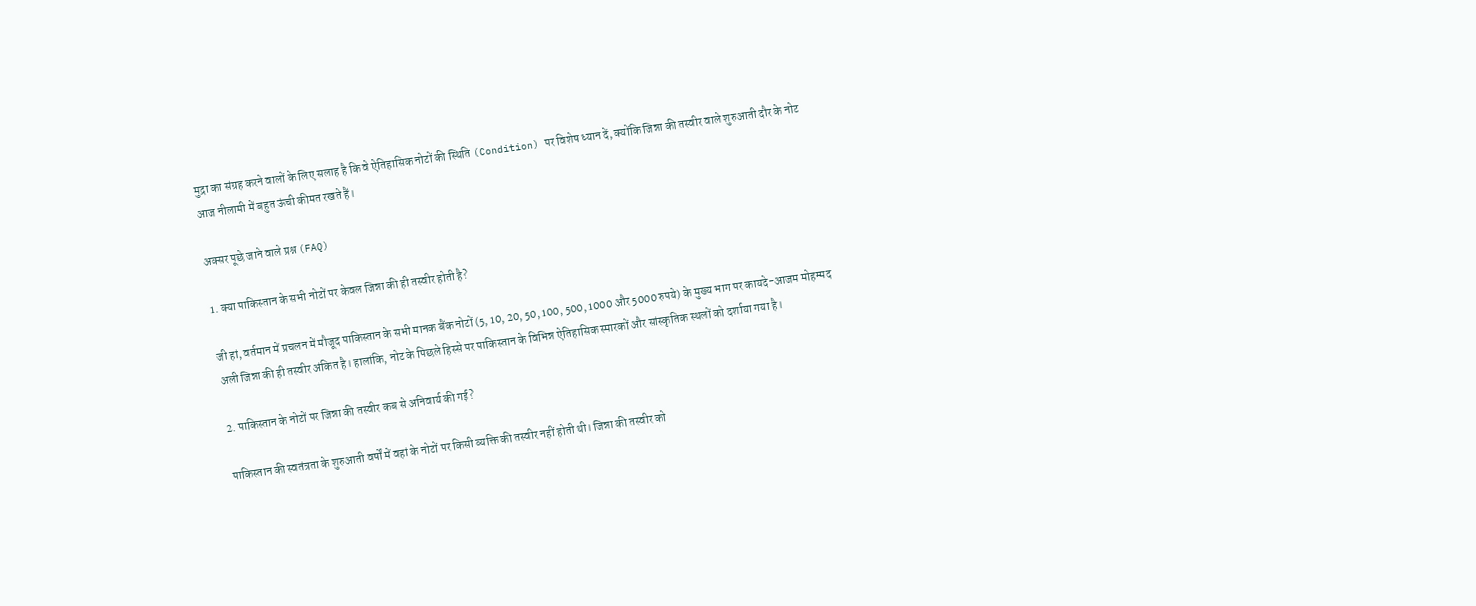मुद्रा का संग्रह करने वालों के लिए सलाह है कि वे ऐतिहासिक नोटों की स्थिति (Condition) पर विशेष ध्यान दें, क्योंकि जिन्ना की तस्वीर वाले शुरुआती दौर के नोट आज नीलामी में बहुत ऊंची कीमत रखते हैं।

अक्सर पूछे जाने वाले प्रश्न (FAQ)

1. क्या पाकिस्तान के सभी नोटों पर केवल जिन्ना की ही तस्वीर होती है?

जी हां, वर्तमान में प्रचलन में मौजूद पाकिस्तान के सभी मानक बैंक नोटों (5, 10, 20, 50, 100, 500, 1000 और 5000 रुपये) के मुख्य भाग पर कायदे-आजम मोहम्मद अली जिन्ना की ही तस्वीर अंकित है। हालांकि, नोट के पिछले हिस्से पर पाकिस्तान के विभिन्न ऐतिहासिक स्मारकों और सांस्कृतिक स्थलों को दर्शाया गया है।

2. पाकिस्तान के नोटों पर जिन्ना की तस्वीर कब से अनिवार्य की गई?

पाकिस्तान की स्वतंत्रता के शुरुआती वर्षों में वहां के नोटों पर किसी व्यक्ति की तस्वीर नहीं होती थी। जिन्ना की तस्वीर को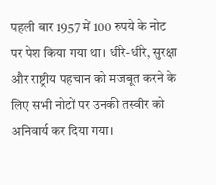पहली बार 1957 में 100 रुपये के नोट पर पेश किया गया था। धीरे-धीरे, सुरक्षा और राष्ट्रीय पहचान को मजबूत करने के लिए सभी नोटों पर उनकी तस्वीर को अनिवार्य कर दिया गया।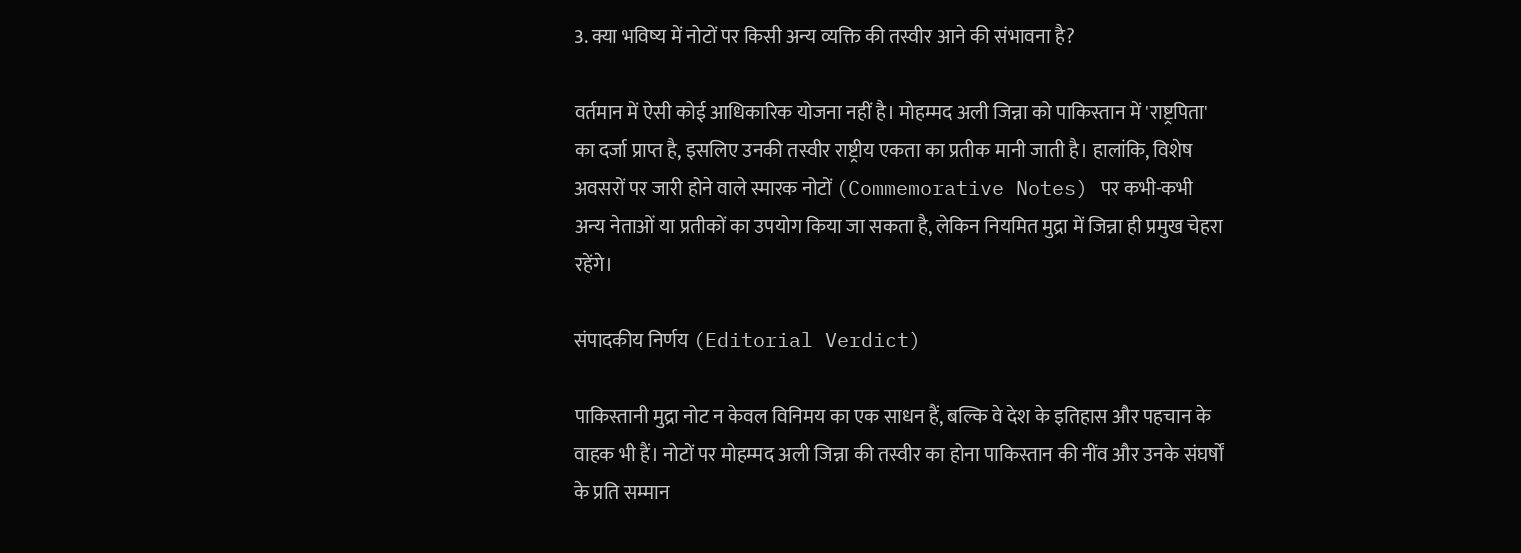3. क्या भविष्य में नोटों पर किसी अन्य व्यक्ति की तस्वीर आने की संभावना है?

वर्तमान में ऐसी कोई आधिकारिक योजना नहीं है। मोहम्मद अली जिन्ना को पाकिस्तान में 'राष्ट्रपिता' का दर्जा प्राप्त है, इसलिए उनकी तस्वीर राष्ट्रीय एकता का प्रतीक मानी जाती है। हालांकि, विशेष अवसरों पर जारी होने वाले स्मारक नोटों (Commemorative Notes) पर कभी-कभी अन्य नेताओं या प्रतीकों का उपयोग किया जा सकता है, लेकिन नियमित मुद्रा में जिन्ना ही प्रमुख चेहरा रहेंगे।

संपादकीय निर्णय (Editorial Verdict)

पाकिस्तानी मुद्रा नोट न केवल विनिमय का एक साधन हैं, बल्कि वे देश के इतिहास और पहचान के वाहक भी हैं। नोटों पर मोहम्मद अली जिन्ना की तस्वीर का होना पाकिस्तान की नींव और उनके संघर्षों के प्रति सम्मान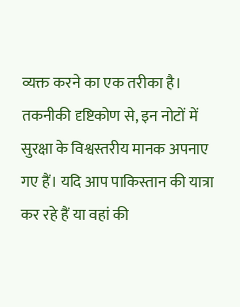व्यक्त करने का एक तरीका है। तकनीकी दृष्टिकोण से, इन नोटों में सुरक्षा के विश्वस्तरीय मानक अपनाए गए हैं। यदि आप पाकिस्तान की यात्रा कर रहे हैं या वहां की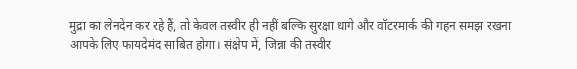मुद्रा का लेनदेन कर रहे हैं, तो केवल तस्वीर ही नहीं बल्कि सुरक्षा धागे और वॉटरमार्क की गहन समझ रखना आपके लिए फायदेमंद साबित होगा। संक्षेप में, जिन्ना की तस्वीर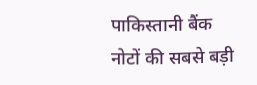पाकिस्तानी बैंक नोटों की सबसे बड़ी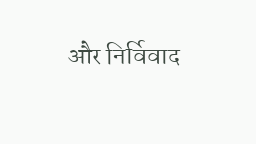और निर्विवाद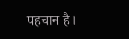पहचान है।